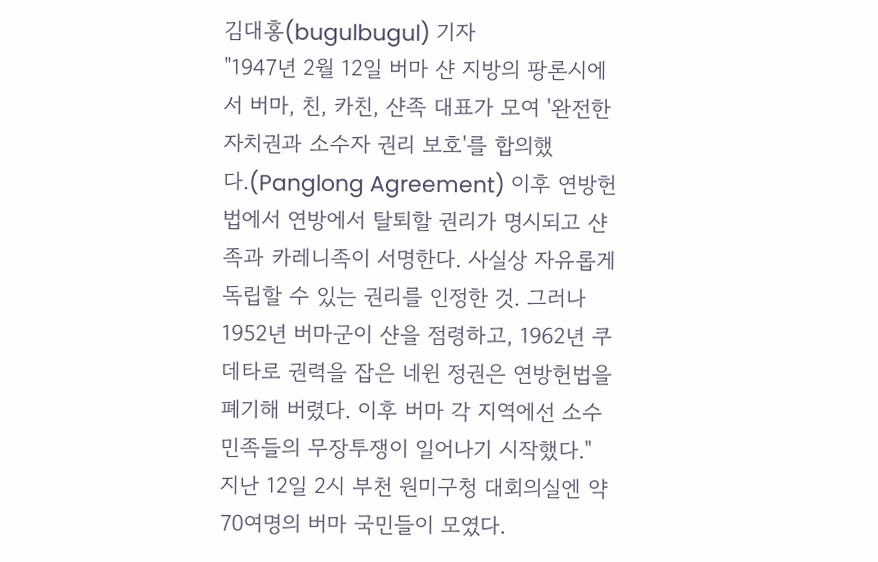김대홍(bugulbugul) 기자
"1947년 2월 12일 버마 샨 지방의 팡론시에서 버마, 친, 카친, 샨족 대표가 모여 '완전한 자치권과 소수자 권리 보호'를 합의했다.(Panglong Agreement) 이후 연방헌법에서 연방에서 탈퇴할 권리가 명시되고 샨족과 카레니족이 서명한다. 사실상 자유롭게 독립할 수 있는 권리를 인정한 것. 그러나 1952년 버마군이 샨을 점령하고, 1962년 쿠데타로 권력을 잡은 네윈 정권은 연방헌법을 폐기해 버렸다. 이후 버마 각 지역에선 소수민족들의 무장투쟁이 일어나기 시작했다."
지난 12일 2시 부천 원미구청 대회의실엔 약 70여명의 버마 국민들이 모였다.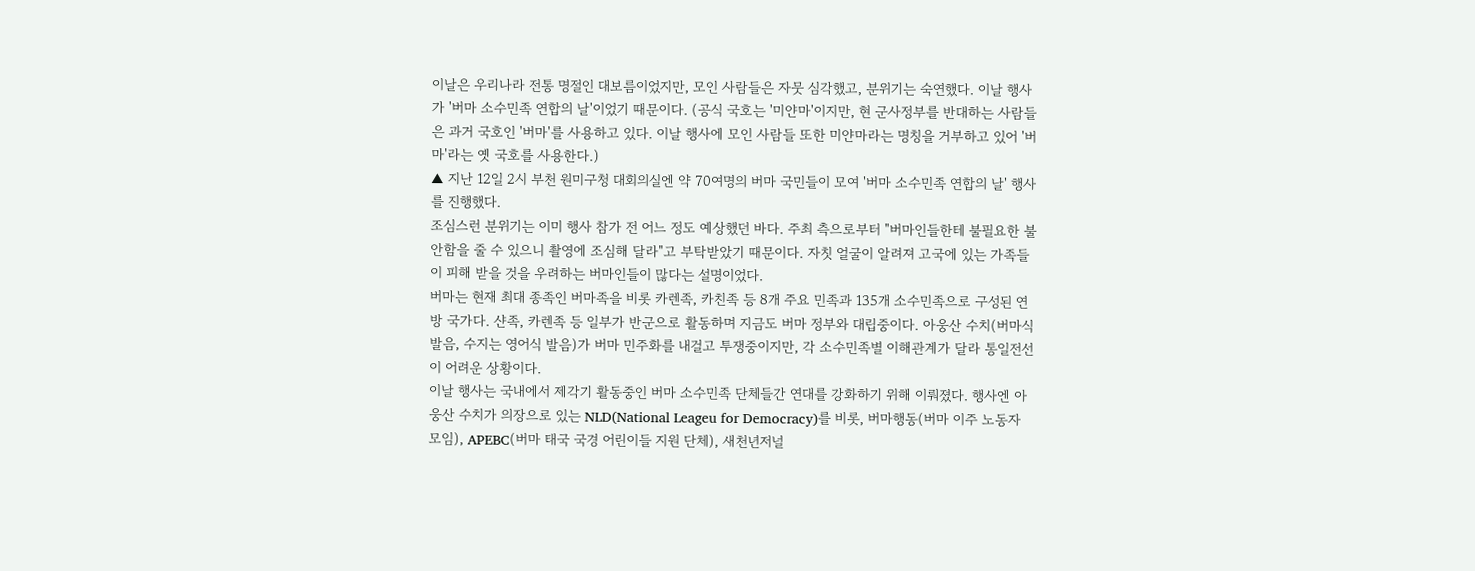이날은 우리나라 전통 명절인 대보름이었지만, 모인 사람들은 자뭇 심각했고, 분위기는 숙연했다. 이날 행사가 '버마 소수민족 연합의 날'이었기 때문이다. (공식 국호는 '미얀마'이지만, 현 군사정부를 반대하는 사람들은 과거 국호인 '버마'를 사용하고 있다. 이날 행사에 모인 사람들 또한 미얀마라는 명칭을 거부하고 있어 '버마'라는 옛 국호를 사용한다.)
▲ 지난 12일 2시 부천 원미구청 대회의실엔 약 70여명의 버마 국민들이 모여 '버마 소수민족 연합의 날' 행사를 진행했다.
조심스런 분위기는 이미 행사 참가 전 어느 정도 예상했던 바다. 주최 측으로부터 "버마인들한테 불필요한 불안함을 줄 수 있으니 촬영에 조심해 달라"고 부탁받았기 때문이다. 자칫 얼굴이 알려져 고국에 있는 가족들이 피해 받을 것을 우려하는 버마인들이 많다는 설명이었다.
버마는 현재 최대 종족인 버마족을 비롯 카렌족, 카친족 등 8개 주요 민족과 135개 소수민족으로 구성된 연방 국가다. 샨족, 카렌족 등 일부가 반군으로 활동하며 지금도 버마 정부와 대립중이다. 아웅산 수치(버마식 발음, 수지는 영어식 발음)가 버마 민주화를 내걸고 투쟁중이지만, 각 소수민족별 이해관계가 달라 통일전선이 어려운 상황이다.
이날 행사는 국내에서 제각기 활동중인 버마 소수민족 단체들간 연대를 강화하기 위해 이뤄졌다. 행사엔 아웅산 수치가 의장으로 있는 NLD(National Leageu for Democracy)를 비롯, 버마행동(버마 이주 노동자 모임), APEBC(버마 태국 국경 어린이들 지원 단체), 새천년저널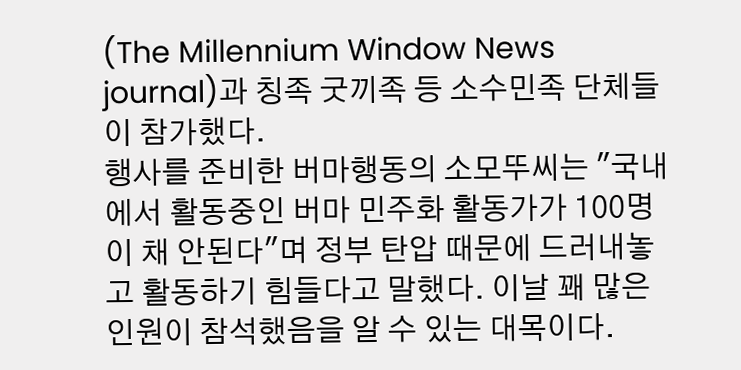(The Millennium Window News journal)과 칭족 굿끼족 등 소수민족 단체들이 참가했다.
행사를 준비한 버마행동의 소모뚜씨는 "국내에서 활동중인 버마 민주화 활동가가 100명이 채 안된다"며 정부 탄압 때문에 드러내놓고 활동하기 힘들다고 말했다. 이날 꽤 많은 인원이 참석했음을 알 수 있는 대목이다.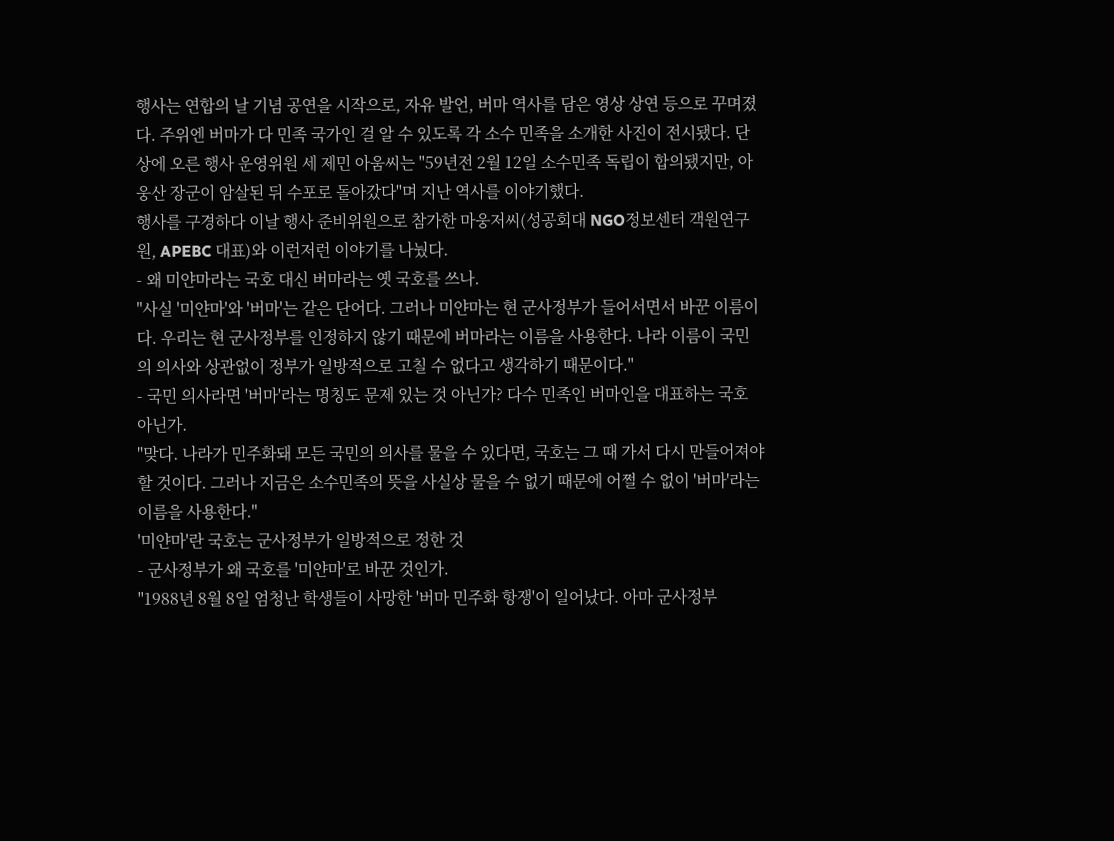행사는 연합의 날 기념 공연을 시작으로, 자유 발언, 버마 역사를 담은 영상 상연 등으로 꾸며졌다. 주위엔 버마가 다 민족 국가인 걸 알 수 있도록 각 소수 민족을 소개한 사진이 전시됐다. 단상에 오른 행사 운영위원 세 제민 아움씨는 "59년전 2월 12일 소수민족 독립이 합의됐지만, 아웅산 장군이 암살된 뒤 수포로 돌아갔다"며 지난 역사를 이야기했다.
행사를 구경하다 이날 행사 준비위원으로 참가한 마웅저씨(성공회대 NGO정보센터 객원연구원, APEBC 대표)와 이런저런 이야기를 나눴다.
- 왜 미얀마라는 국호 대신 버마라는 옛 국호를 쓰나.
"사실 '미얀마'와 '버마'는 같은 단어다. 그러나 미얀마는 현 군사정부가 들어서면서 바꾼 이름이다. 우리는 현 군사정부를 인정하지 않기 때문에 버마라는 이름을 사용한다. 나라 이름이 국민의 의사와 상관없이 정부가 일방적으로 고칠 수 없다고 생각하기 때문이다."
- 국민 의사라면 '버마'라는 명칭도 문제 있는 것 아닌가? 다수 민족인 버마인을 대표하는 국호 아닌가.
"맞다. 나라가 민주화돼 모든 국민의 의사를 물을 수 있다면, 국호는 그 때 가서 다시 만들어져야 할 것이다. 그러나 지금은 소수민족의 뜻을 사실상 물을 수 없기 때문에 어쩔 수 없이 '버마'라는 이름을 사용한다."
'미얀마'란 국호는 군사정부가 일방적으로 정한 것
- 군사정부가 왜 국호를 '미얀마'로 바꾼 것인가.
"1988년 8월 8일 엄청난 학생들이 사망한 '버마 민주화 항쟁'이 일어났다. 아마 군사정부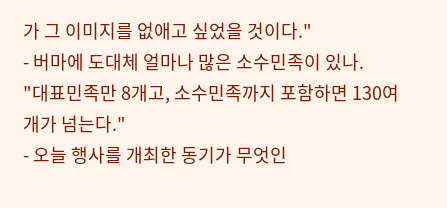가 그 이미지를 없애고 싶었을 것이다."
- 버마에 도대체 얼마나 많은 소수민족이 있나.
"대표민족만 8개고, 소수민족까지 포함하면 130여개가 넘는다."
- 오늘 행사를 개최한 동기가 무엇인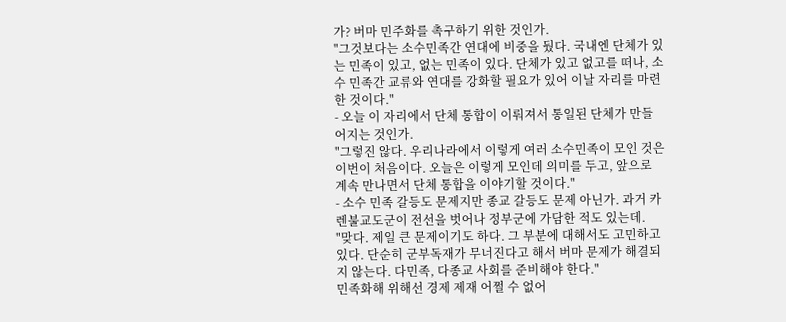가? 버마 민주화를 촉구하기 위한 것인가.
"그것보다는 소수민족간 연대에 비중을 뒀다. 국내엔 단체가 있는 민족이 있고, 없는 민족이 있다. 단체가 있고 없고를 떠나, 소수 민족간 교류와 연대를 강화할 필요가 있어 이날 자리를 마련한 것이다."
- 오늘 이 자리에서 단체 통합이 이뤄져서 통일된 단체가 만들어지는 것인가.
"그렇진 않다. 우리나라에서 이렇게 여러 소수민족이 모인 것은 이번이 처음이다. 오늘은 이렇게 모인데 의미를 두고, 앞으로 계속 만나면서 단체 통합을 이야기할 것이다."
- 소수 민족 갈등도 문제지만 종교 갈등도 문제 아닌가. 과거 카렌불교도군이 전선을 벗어나 정부군에 가담한 적도 있는데.
"맞다. 제일 큰 문제이기도 하다. 그 부분에 대해서도 고민하고 있다. 단순히 군부독재가 무너진다고 해서 버마 문제가 해결되지 않는다. 다민족, 다종교 사회를 준비해야 한다."
민족화해 위해선 경제 제재 어쩔 수 없어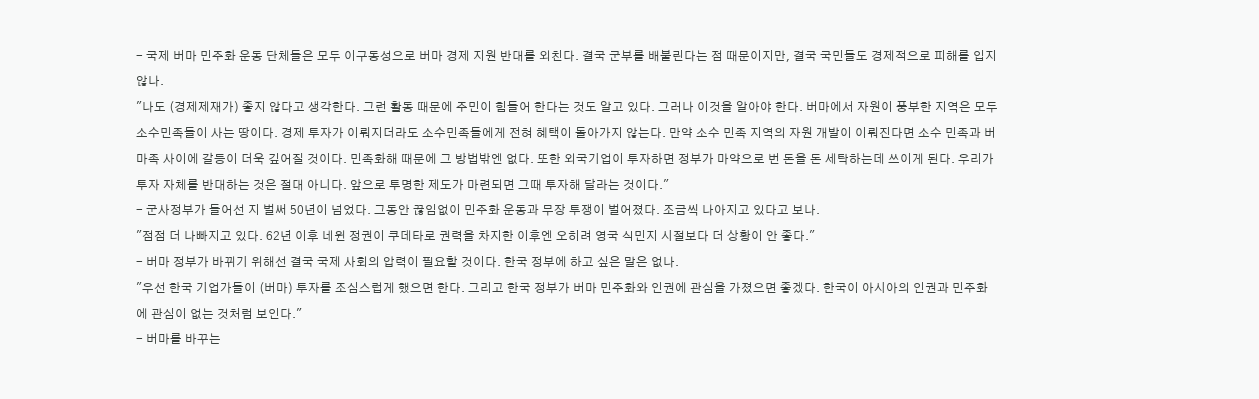- 국제 버마 민주화 운동 단체들은 모두 이구동성으로 버마 경제 지원 반대를 외친다. 결국 군부를 배불린다는 점 때문이지만, 결국 국민들도 경제적으로 피해를 입지 않나.
"나도 (경제제재가) 좋지 않다고 생각한다. 그런 활동 때문에 주민이 힘들어 한다는 것도 알고 있다. 그러나 이것을 알아야 한다. 버마에서 자원이 풍부한 지역은 모두 소수민족들이 사는 땅이다. 경제 투자가 이뤄지더라도 소수민족들에게 전혀 혜택이 돌아가지 않는다. 만약 소수 민족 지역의 자원 개발이 이뤄진다면 소수 민족과 버마족 사이에 갈등이 더욱 깊어질 것이다. 민족화해 때문에 그 방법밖엔 없다. 또한 외국기업이 투자하면 정부가 마약으로 번 돈을 돈 세탁하는데 쓰이게 된다. 우리가 투자 자체를 반대하는 것은 절대 아니다. 앞으로 투명한 제도가 마련되면 그때 투자해 달라는 것이다."
- 군사정부가 들어선 지 벌써 50년이 넘었다. 그동안 끊임없이 민주화 운동과 무장 투쟁이 벌어졌다. 조금씩 나아지고 있다고 보나.
"점점 더 나빠지고 있다. 62년 이후 네윈 정권이 쿠데타로 권력을 차지한 이후엔 오히려 영국 식민지 시절보다 더 상황이 안 좋다."
- 버마 정부가 바뀌기 위해선 결국 국제 사회의 압력이 필요할 것이다. 한국 정부에 하고 싶은 말은 없나.
"우선 한국 기업가들이 (버마) 투자를 조심스럽게 했으면 한다. 그리고 한국 정부가 버마 민주화와 인권에 관심을 가졌으면 좋겠다. 한국이 아시아의 인권과 민주화에 관심이 없는 것처럼 보인다."
- 버마를 바꾸는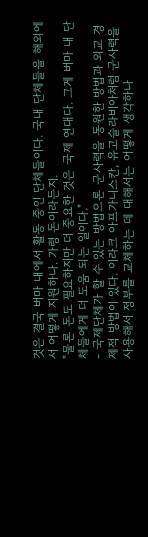것은 결국 버마 내에서 활동 중인 단체들이다. 국내 단체들을 해외에서 어떻게 지원하나. 가령 돈이라든지.
"물론 돈도 필요하지만 더 중요한 것은 국제 연대다. 그게 버마 내 단체들에게 더 도움 되는 일이다."
- 국제단체가 할 수 있는 방법으론 군사력을 동원한 방법과 외교 경제적 방법이 있다. 이라크 아프가니스칸, 유고슬라비아처럼 군사력을 사용해서 정부를 교체하는 데 대해서는 어떻게 생각하나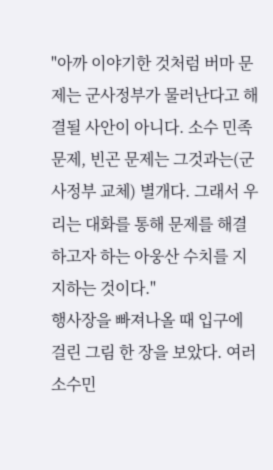"아까 이야기한 것처럼 버마 문제는 군사정부가 물러난다고 해결될 사안이 아니다. 소수 민족 문제, 빈곤 문제는 그것과는(군사정부 교체) 별개다. 그래서 우리는 대화를 통해 문제를 해결하고자 하는 아웅산 수치를 지지하는 것이다."
행사장을 빠져나올 때 입구에 걸린 그림 한 장을 보았다. 여러 소수민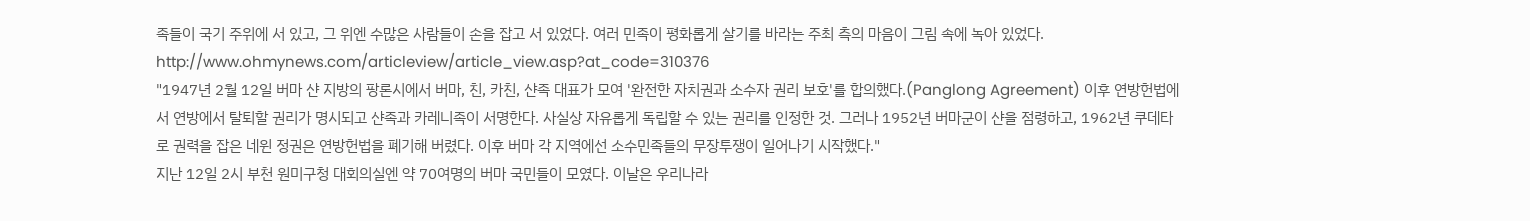족들이 국기 주위에 서 있고, 그 위엔 수많은 사람들이 손을 잡고 서 있었다. 여러 민족이 평화롭게 살기를 바라는 주최 측의 마음이 그림 속에 녹아 있었다.
http://www.ohmynews.com/articleview/article_view.asp?at_code=310376
"1947년 2월 12일 버마 샨 지방의 팡론시에서 버마, 친, 카친, 샨족 대표가 모여 '완전한 자치권과 소수자 권리 보호'를 합의했다.(Panglong Agreement) 이후 연방헌법에서 연방에서 탈퇴할 권리가 명시되고 샨족과 카레니족이 서명한다. 사실상 자유롭게 독립할 수 있는 권리를 인정한 것. 그러나 1952년 버마군이 샨을 점령하고, 1962년 쿠데타로 권력을 잡은 네윈 정권은 연방헌법을 폐기해 버렸다. 이후 버마 각 지역에선 소수민족들의 무장투쟁이 일어나기 시작했다."
지난 12일 2시 부천 원미구청 대회의실엔 약 70여명의 버마 국민들이 모였다. 이날은 우리나라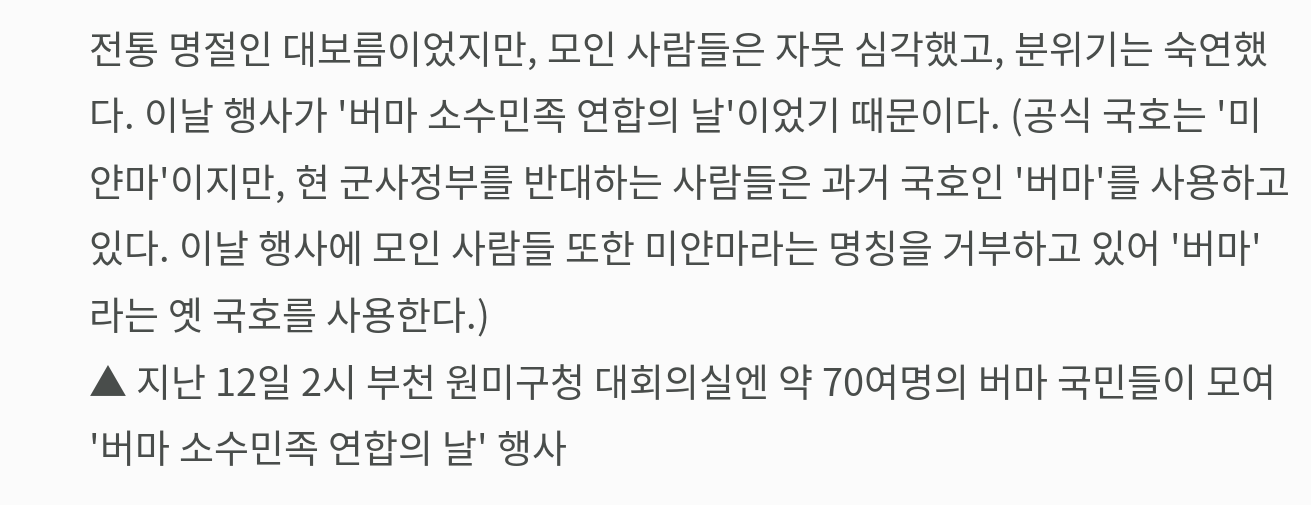전통 명절인 대보름이었지만, 모인 사람들은 자뭇 심각했고, 분위기는 숙연했다. 이날 행사가 '버마 소수민족 연합의 날'이었기 때문이다. (공식 국호는 '미얀마'이지만, 현 군사정부를 반대하는 사람들은 과거 국호인 '버마'를 사용하고 있다. 이날 행사에 모인 사람들 또한 미얀마라는 명칭을 거부하고 있어 '버마'라는 옛 국호를 사용한다.)
▲ 지난 12일 2시 부천 원미구청 대회의실엔 약 70여명의 버마 국민들이 모여 '버마 소수민족 연합의 날' 행사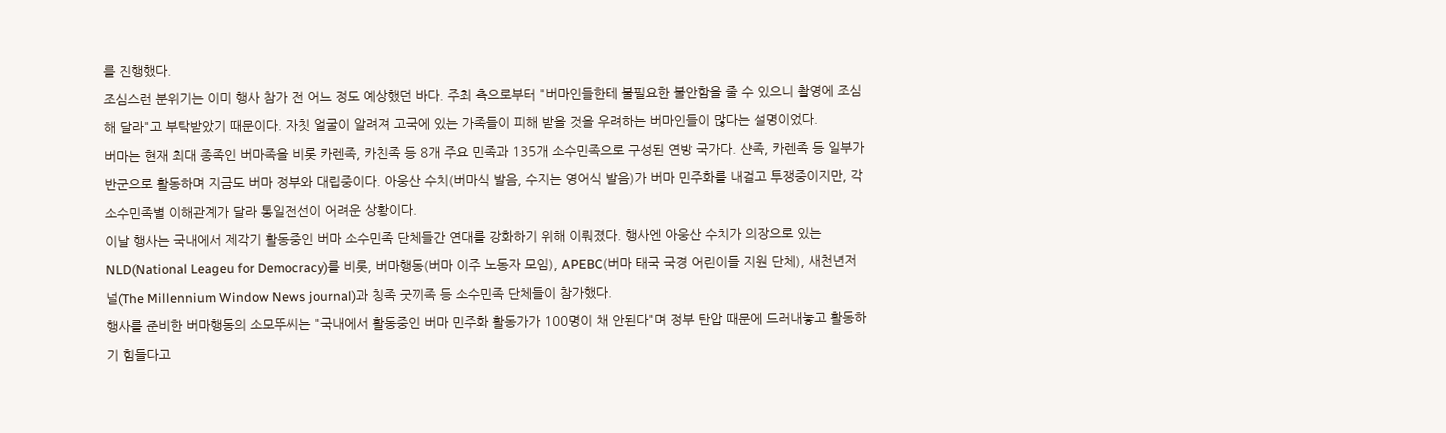를 진행했다.
조심스런 분위기는 이미 행사 참가 전 어느 정도 예상했던 바다. 주최 측으로부터 "버마인들한테 불필요한 불안함을 줄 수 있으니 촬영에 조심해 달라"고 부탁받았기 때문이다. 자칫 얼굴이 알려져 고국에 있는 가족들이 피해 받을 것을 우려하는 버마인들이 많다는 설명이었다.
버마는 현재 최대 종족인 버마족을 비롯 카렌족, 카친족 등 8개 주요 민족과 135개 소수민족으로 구성된 연방 국가다. 샨족, 카렌족 등 일부가 반군으로 활동하며 지금도 버마 정부와 대립중이다. 아웅산 수치(버마식 발음, 수지는 영어식 발음)가 버마 민주화를 내걸고 투쟁중이지만, 각 소수민족별 이해관계가 달라 통일전선이 어려운 상황이다.
이날 행사는 국내에서 제각기 활동중인 버마 소수민족 단체들간 연대를 강화하기 위해 이뤄졌다. 행사엔 아웅산 수치가 의장으로 있는 NLD(National Leageu for Democracy)를 비롯, 버마행동(버마 이주 노동자 모임), APEBC(버마 태국 국경 어린이들 지원 단체), 새천년저널(The Millennium Window News journal)과 칭족 굿끼족 등 소수민족 단체들이 참가했다.
행사를 준비한 버마행동의 소모뚜씨는 "국내에서 활동중인 버마 민주화 활동가가 100명이 채 안된다"며 정부 탄압 때문에 드러내놓고 활동하기 힘들다고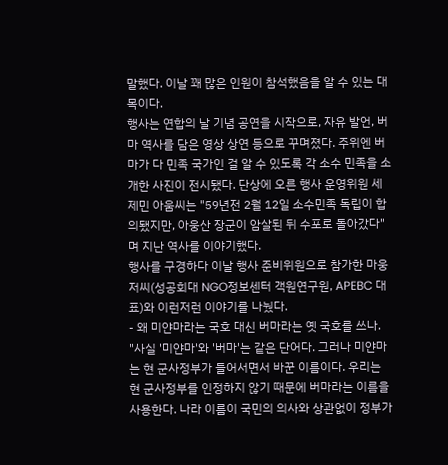말했다. 이날 꽤 많은 인원이 참석했음을 알 수 있는 대목이다.
행사는 연합의 날 기념 공연을 시작으로, 자유 발언, 버마 역사를 담은 영상 상연 등으로 꾸며졌다. 주위엔 버마가 다 민족 국가인 걸 알 수 있도록 각 소수 민족을 소개한 사진이 전시됐다. 단상에 오른 행사 운영위원 세 제민 아움씨는 "59년전 2월 12일 소수민족 독립이 합의됐지만, 아웅산 장군이 암살된 뒤 수포로 돌아갔다"며 지난 역사를 이야기했다.
행사를 구경하다 이날 행사 준비위원으로 참가한 마웅저씨(성공회대 NGO정보센터 객원연구원, APEBC 대표)와 이런저런 이야기를 나눴다.
- 왜 미얀마라는 국호 대신 버마라는 옛 국호를 쓰나.
"사실 '미얀마'와 '버마'는 같은 단어다. 그러나 미얀마는 현 군사정부가 들어서면서 바꾼 이름이다. 우리는 현 군사정부를 인정하지 않기 때문에 버마라는 이름을 사용한다. 나라 이름이 국민의 의사와 상관없이 정부가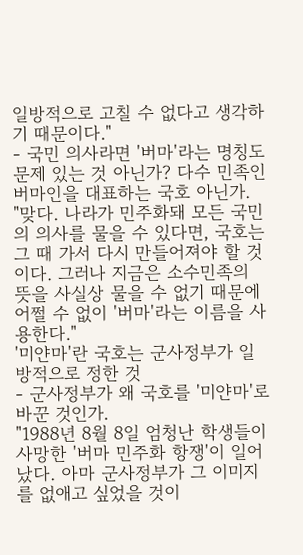일방적으로 고칠 수 없다고 생각하기 때문이다."
- 국민 의사라면 '버마'라는 명칭도 문제 있는 것 아닌가? 다수 민족인 버마인을 대표하는 국호 아닌가.
"맞다. 나라가 민주화돼 모든 국민의 의사를 물을 수 있다면, 국호는 그 때 가서 다시 만들어져야 할 것이다. 그러나 지금은 소수민족의 뜻을 사실상 물을 수 없기 때문에 어쩔 수 없이 '버마'라는 이름을 사용한다."
'미얀마'란 국호는 군사정부가 일방적으로 정한 것
- 군사정부가 왜 국호를 '미얀마'로 바꾼 것인가.
"1988년 8월 8일 엄청난 학생들이 사망한 '버마 민주화 항쟁'이 일어났다. 아마 군사정부가 그 이미지를 없애고 싶었을 것이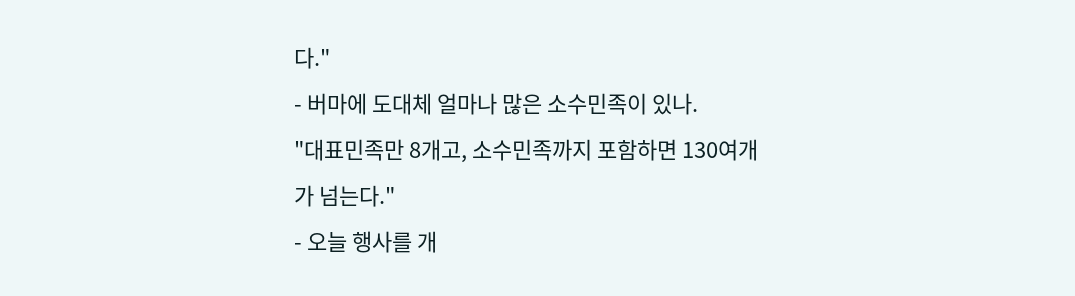다."
- 버마에 도대체 얼마나 많은 소수민족이 있나.
"대표민족만 8개고, 소수민족까지 포함하면 130여개가 넘는다."
- 오늘 행사를 개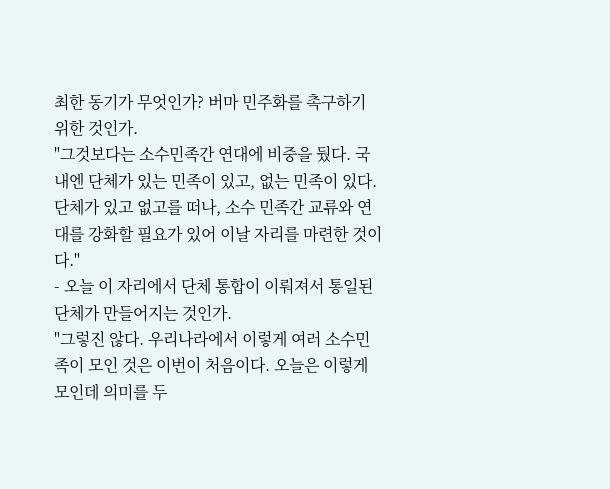최한 동기가 무엇인가? 버마 민주화를 촉구하기 위한 것인가.
"그것보다는 소수민족간 연대에 비중을 뒀다. 국내엔 단체가 있는 민족이 있고, 없는 민족이 있다. 단체가 있고 없고를 떠나, 소수 민족간 교류와 연대를 강화할 필요가 있어 이날 자리를 마련한 것이다."
- 오늘 이 자리에서 단체 통합이 이뤄져서 통일된 단체가 만들어지는 것인가.
"그렇진 않다. 우리나라에서 이렇게 여러 소수민족이 모인 것은 이번이 처음이다. 오늘은 이렇게 모인데 의미를 두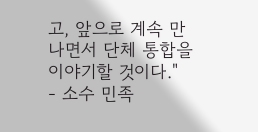고, 앞으로 계속 만나면서 단체 통합을 이야기할 것이다."
- 소수 민족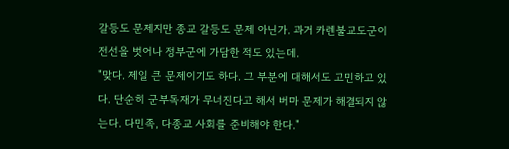갈등도 문제지만 종교 갈등도 문제 아닌가. 과거 카렌불교도군이 전선을 벗어나 정부군에 가담한 적도 있는데.
"맞다. 제일 큰 문제이기도 하다. 그 부분에 대해서도 고민하고 있다. 단순히 군부독재가 무너진다고 해서 버마 문제가 해결되지 않는다. 다민족, 다종교 사회를 준비해야 한다."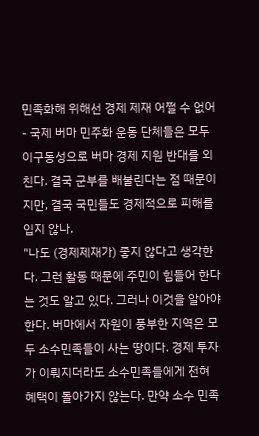민족화해 위해선 경제 제재 어쩔 수 없어
- 국제 버마 민주화 운동 단체들은 모두 이구동성으로 버마 경제 지원 반대를 외친다. 결국 군부를 배불린다는 점 때문이지만, 결국 국민들도 경제적으로 피해를 입지 않나.
"나도 (경제제재가) 좋지 않다고 생각한다. 그런 활동 때문에 주민이 힘들어 한다는 것도 알고 있다. 그러나 이것을 알아야 한다. 버마에서 자원이 풍부한 지역은 모두 소수민족들이 사는 땅이다. 경제 투자가 이뤄지더라도 소수민족들에게 전혀 혜택이 돌아가지 않는다. 만약 소수 민족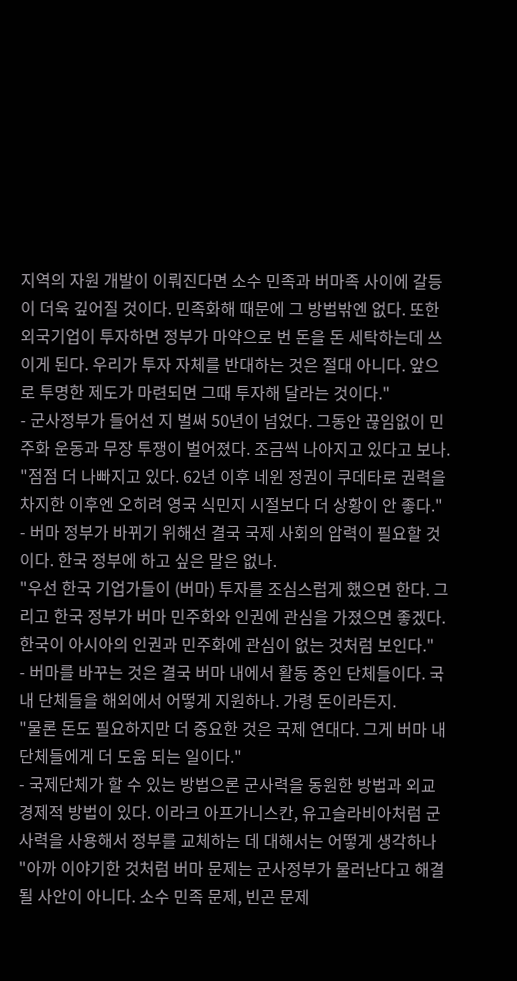지역의 자원 개발이 이뤄진다면 소수 민족과 버마족 사이에 갈등이 더욱 깊어질 것이다. 민족화해 때문에 그 방법밖엔 없다. 또한 외국기업이 투자하면 정부가 마약으로 번 돈을 돈 세탁하는데 쓰이게 된다. 우리가 투자 자체를 반대하는 것은 절대 아니다. 앞으로 투명한 제도가 마련되면 그때 투자해 달라는 것이다."
- 군사정부가 들어선 지 벌써 50년이 넘었다. 그동안 끊임없이 민주화 운동과 무장 투쟁이 벌어졌다. 조금씩 나아지고 있다고 보나.
"점점 더 나빠지고 있다. 62년 이후 네윈 정권이 쿠데타로 권력을 차지한 이후엔 오히려 영국 식민지 시절보다 더 상황이 안 좋다."
- 버마 정부가 바뀌기 위해선 결국 국제 사회의 압력이 필요할 것이다. 한국 정부에 하고 싶은 말은 없나.
"우선 한국 기업가들이 (버마) 투자를 조심스럽게 했으면 한다. 그리고 한국 정부가 버마 민주화와 인권에 관심을 가졌으면 좋겠다. 한국이 아시아의 인권과 민주화에 관심이 없는 것처럼 보인다."
- 버마를 바꾸는 것은 결국 버마 내에서 활동 중인 단체들이다. 국내 단체들을 해외에서 어떻게 지원하나. 가령 돈이라든지.
"물론 돈도 필요하지만 더 중요한 것은 국제 연대다. 그게 버마 내 단체들에게 더 도움 되는 일이다."
- 국제단체가 할 수 있는 방법으론 군사력을 동원한 방법과 외교 경제적 방법이 있다. 이라크 아프가니스칸, 유고슬라비아처럼 군사력을 사용해서 정부를 교체하는 데 대해서는 어떻게 생각하나
"아까 이야기한 것처럼 버마 문제는 군사정부가 물러난다고 해결될 사안이 아니다. 소수 민족 문제, 빈곤 문제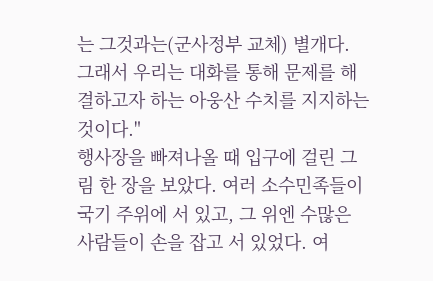는 그것과는(군사정부 교체) 별개다. 그래서 우리는 대화를 통해 문제를 해결하고자 하는 아웅산 수치를 지지하는 것이다."
행사장을 빠져나올 때 입구에 걸린 그림 한 장을 보았다. 여러 소수민족들이 국기 주위에 서 있고, 그 위엔 수많은 사람들이 손을 잡고 서 있었다. 여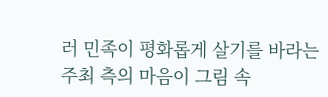러 민족이 평화롭게 살기를 바라는 주최 측의 마음이 그림 속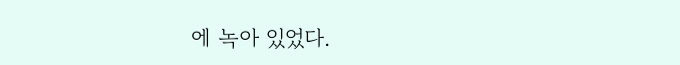에 녹아 있었다.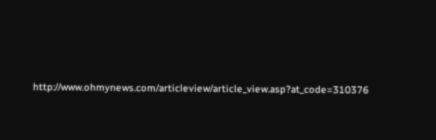http://www.ohmynews.com/articleview/article_view.asp?at_code=310376